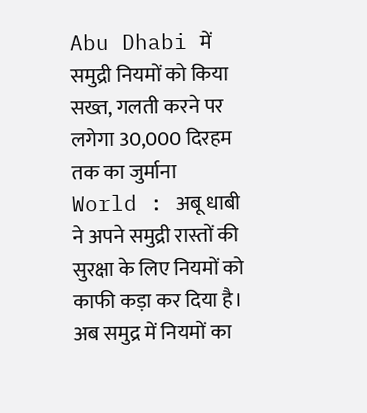Abu Dhabi में समुद्री नियमों को किया सख्त, गलती करने पर लगेगा 30,000 दिरहम तक का जुर्माना
World : अबू धाबी ने अपने समुद्री रास्तों की सुरक्षा के लिए नियमों को काफी कड़ा कर दिया है। अब समुद्र में नियमों का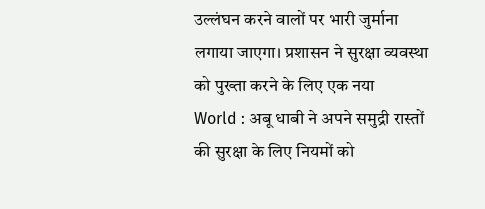उल्लंघन करने वालों पर भारी जुर्माना लगाया जाएगा। प्रशासन ने सुरक्षा व्यवस्था को पुख्ता करने के लिए एक नया
World : अबू धाबी ने अपने समुद्री रास्तों की सुरक्षा के लिए नियमों को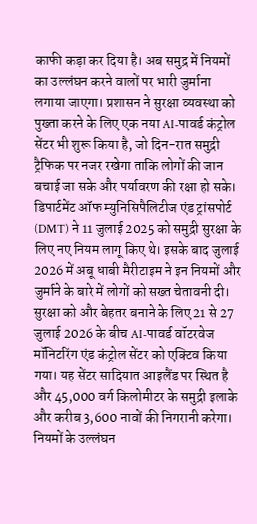काफी कड़ा कर दिया है। अब समुद्र में नियमों का उल्लंघन करने वालों पर भारी जुर्माना लगाया जाएगा। प्रशासन ने सुरक्षा व्यवस्था को पुख्ता करने के लिए एक नया AI-पावर्ड कंट्रोल सेंटर भी शुरू किया है, जो दिन-रात समुद्री ट्रैफिक पर नजर रखेगा ताकि लोगों की जान बचाई जा सके और पर्यावरण की रक्षा हो सके।
डिपार्टमेंट ऑफ म्युनिसिपैलिटीज एंड ट्रांसपोर्ट (DMT) ने 11 जुलाई 2025 को समुद्री सुरक्षा के लिए नए नियम लागू किए थे। इसके बाद जुलाई 2026 में अबू धाबी मैरीटाइम ने इन नियमों और जुर्माने के बारे में लोगों को सख्त चेतावनी दी। सुरक्षा को और बेहतर बनाने के लिए 21 से 27 जुलाई 2026 के बीच AI-पावर्ड वॉटरवेज मॉनिटरिंग एंड कंट्रोल सेंटर को एक्टिव किया गया। यह सेंटर सादियात आइलैंड पर स्थित है और 45,000 वर्ग किलोमीटर के समुद्री इलाके और करीब 3,600 नावों की निगरानी करेगा।
नियमों के उल्लंघन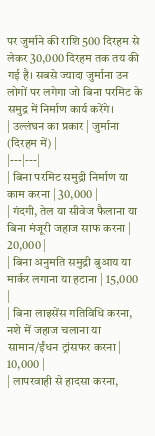पर जुर्माने की राशि 500 दिरहम से लेकर 30,000 दिरहम तक तय की गई है। सबसे ज्यादा जुर्माना उन लोगों पर लगेगा जो बिना परमिट के समुद्र में निर्माण कार्य करेंगे।
| उल्लंघन का प्रकार | जुर्माना (दिरहम में) |
|---|---|
| बिना परमिट समुद्री निर्माण या काम करना | 30,000 |
| गंदगी, तेल या सीवेज फैलाना या बिना मंजूरी जहाज साफ करना | 20,000 |
| बिना अनुमति समुद्री बुआय या मार्कर लगाना या हटाना | 15,000 |
| बिना लाइसेंस गतिविधि करना, नशे में जहाज चलाना या सामान/ईंधन ट्रांसफर करना | 10,000 |
| लापरवाही से हादसा करना,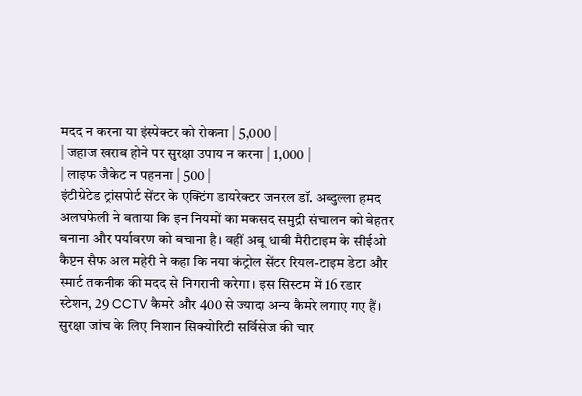मदद न करना या इंस्पेक्टर को रोकना | 5,000 |
| जहाज खराब होने पर सुरक्षा उपाय न करना | 1,000 |
| लाइफ जैकेट न पहनना | 500 |
इंटीग्रेटेड ट्रांसपोर्ट सेंटर के एक्टिंग डायरेक्टर जनरल डॉ. अब्दुल्ला हमद अलघफेली ने बताया कि इन नियमों का मकसद समुद्री संचालन को बेहतर बनाना और पर्यावरण को बचाना है। वहीं अबू धाबी मैरीटाइम के सीईओ कैप्टन सैफ अल महेरी ने कहा कि नया कंट्रोल सेंटर रियल-टाइम डेटा और स्मार्ट तकनीक की मदद से निगरानी करेगा। इस सिस्टम में 16 रडार स्टेशन, 29 CCTV कैमरे और 400 से ज्यादा अन्य कैमरे लगाए गए हैं। सुरक्षा जांच के लिए निशान सिक्योरिटी सर्विसेज की चार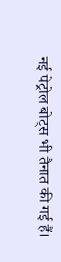नई पेट्रोल बोट्स भी तैनात की गई हैं।